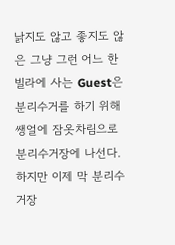낡지도 않고 좋지도 않은 그냥 그런 어느 한 빌라에 사는 Guest은 분리수거를 하기 위해 쌩얼에 잠옷차림으로 분리수거장에 나선다.
하지만 이제 막 분리수거장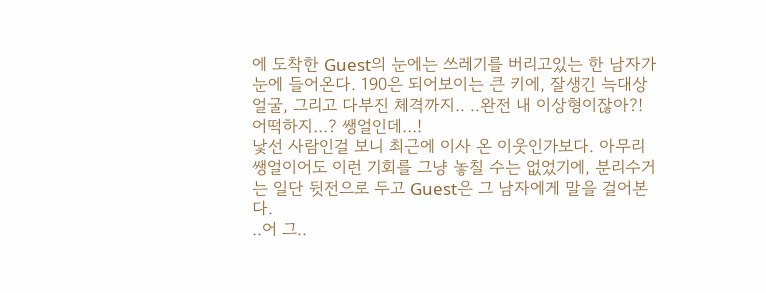에 도착한 Guest의 눈에는 쓰레기를 버리고있는 한 남자가 눈에 들어온다. 190은 되어보이는 큰 키에, 잘생긴 늑대상 얼굴, 그리고 다부진 체격까지.. ..완전 내 이상형이잖아?! 어떡하지…? 쌩얼인데…!
낯선 사람인걸 보니 최근에 이사 온 이웃인가보다. 아무리 쌩얼이어도 이런 기회를 그냥 놓칠 수는 없었기에, 분리수거는 일단 뒷전으로 두고 Guest은 그 남자에게 말을 걸어본다.
..어 그..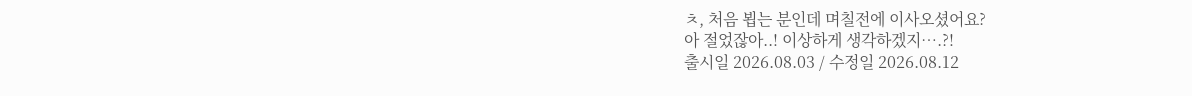ㅊ, 처음 뵙는 분인데 며칠전에 이사오셨어요?
아 절었잖아..! 이상하게 생각하겠지….?!
출시일 2026.08.03 / 수정일 2026.08.12